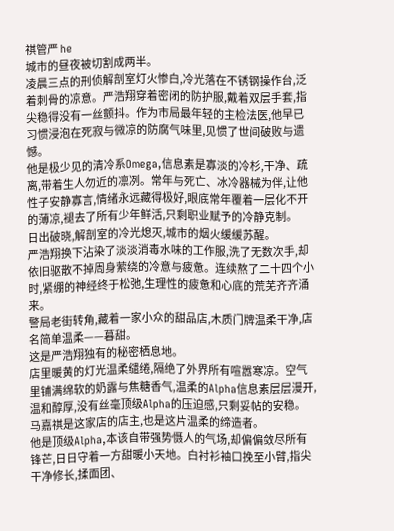祺管严 he
城市的昼夜被切割成两半。
凌晨三点的刑侦解剖室灯火惨白,冷光落在不锈钢操作台,泛着刺骨的凉意。严浩翔穿着密闭的防护服,戴着双层手套,指尖稳得没有一丝颤抖。作为市局最年轻的主检法医,他早已习惯浸泡在死寂与微凉的防腐气味里,见惯了世间破败与遗憾。
他是极少见的清冷系Omega,信息素是寡淡的冷杉,干净、疏离,带着生人勿近的凛冽。常年与死亡、冰冷器械为伴,让他性子安静寡言,情绪永远藏得极好,眼底常年覆着一层化不开的薄凉,褪去了所有少年鲜活,只剩职业赋予的冷静克制。
日出破晓,解剖室的冷光熄灭,城市的烟火缓缓苏醒。
严浩翔换下沾染了淡淡消毒水味的工作服,洗了无数次手,却依旧驱散不掉周身萦绕的冷意与疲惫。连续熬了二十四个小时,紧绷的神经终于松弛,生理性的疲惫和心底的荒芜齐齐涌来。
警局老街转角,藏着一家小众的甜品店,木质门牌温柔干净,店名简单温柔——暮甜。
这是严浩翔独有的秘密栖息地。
店里暖黄的灯光温柔缱绻,隔绝了外界所有喧嚣寒凉。空气里铺满绵软的奶露与焦糖香气,温柔的Alpha信息素层层漫开,温和醇厚,没有丝毫顶级Alpha的压迫感,只剩妥帖的安稳。
马嘉祺是这家店的店主,也是这片温柔的缔造者。
他是顶级Alpha,本该自带强势慑人的气场,却偏偏敛尽所有锋芒,日日守着一方甜暖小天地。白衬衫袖口挽至小臂,指尖干净修长,揉面团、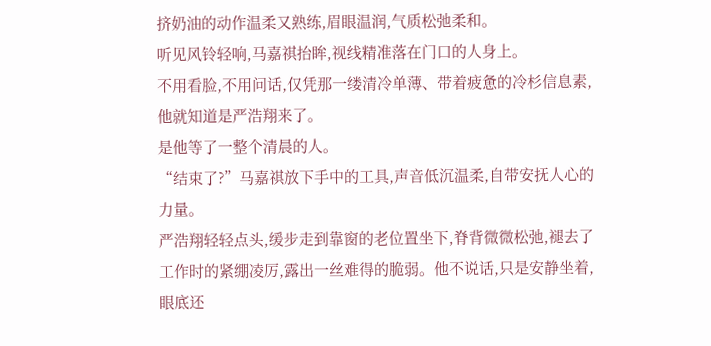挤奶油的动作温柔又熟练,眉眼温润,气质松弛柔和。
听见风铃轻响,马嘉祺抬眸,视线精准落在门口的人身上。
不用看脸,不用问话,仅凭那一缕清冷单薄、带着疲惫的冷杉信息素,他就知道是严浩翔来了。
是他等了一整个清晨的人。
“结束了?”马嘉祺放下手中的工具,声音低沉温柔,自带安抚人心的力量。
严浩翔轻轻点头,缓步走到靠窗的老位置坐下,脊背微微松弛,褪去了工作时的紧绷凌厉,露出一丝难得的脆弱。他不说话,只是安静坐着,眼底还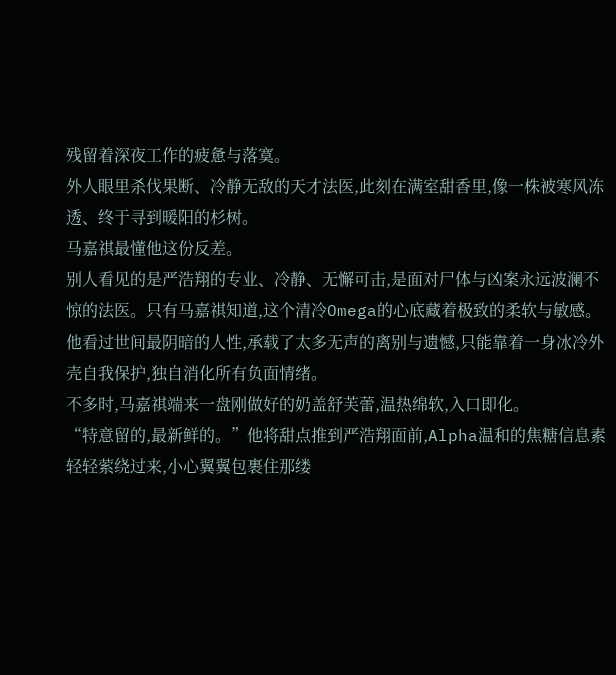残留着深夜工作的疲惫与落寞。
外人眼里杀伐果断、冷静无敌的天才法医,此刻在满室甜香里,像一株被寒风冻透、终于寻到暖阳的杉树。
马嘉祺最懂他这份反差。
别人看见的是严浩翔的专业、冷静、无懈可击,是面对尸体与凶案永远波澜不惊的法医。只有马嘉祺知道,这个清冷Omega的心底藏着极致的柔软与敏感。他看过世间最阴暗的人性,承载了太多无声的离别与遗憾,只能靠着一身冰冷外壳自我保护,独自消化所有负面情绪。
不多时,马嘉祺端来一盘刚做好的奶盖舒芙蕾,温热绵软,入口即化。
“特意留的,最新鲜的。”他将甜点推到严浩翔面前,Alpha温和的焦糖信息素轻轻萦绕过来,小心翼翼包裹住那缕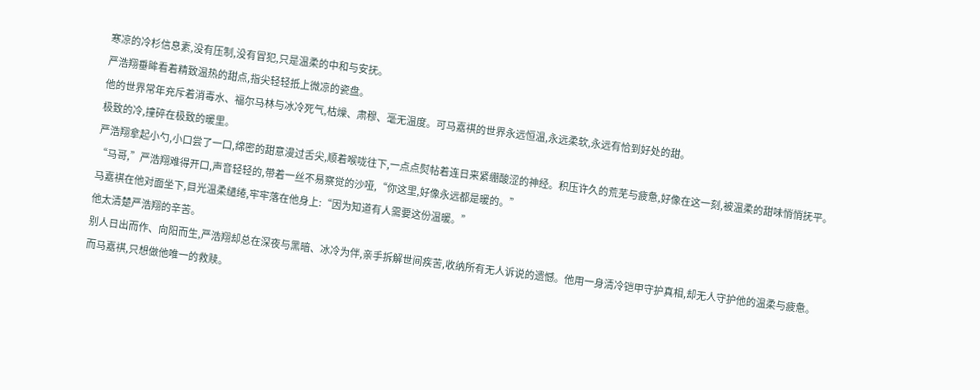寒凉的冷杉信息素,没有压制,没有冒犯,只是温柔的中和与安抚。
严浩翔垂眸看着精致温热的甜点,指尖轻轻抵上微凉的瓷盘。
他的世界常年充斥着消毒水、福尔马林与冰冷死气,枯燥、肃穆、毫无温度。可马嘉祺的世界永远恒温,永远柔软,永远有恰到好处的甜。
极致的冷,撞碎在极致的暖里。
严浩翔拿起小勺,小口尝了一口,绵密的甜意漫过舌尖,顺着喉咙往下,一点点熨帖着连日来紧绷酸涩的神经。积压许久的荒芜与疲惫,好像在这一刻,被温柔的甜味悄悄抚平。
“马哥,”严浩翔难得开口,声音轻轻的,带着一丝不易察觉的沙哑,“你这里,好像永远都是暖的。”
马嘉祺在他对面坐下,目光温柔缱绻,牢牢落在他身上:“因为知道有人需要这份温暖。”
他太清楚严浩翔的辛苦。
别人日出而作、向阳而生,严浩翔却总在深夜与黑暗、冰冷为伴,亲手拆解世间疾苦,收纳所有无人诉说的遗憾。他用一身清冷铠甲守护真相,却无人守护他的温柔与疲惫。
而马嘉祺,只想做他唯一的救赎。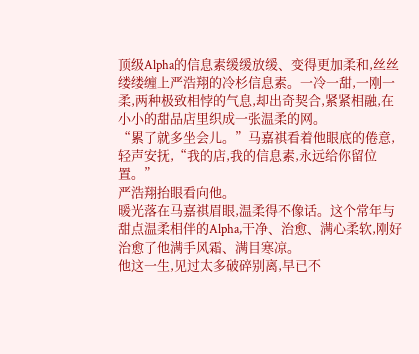顶级Alpha的信息素缓缓放缓、变得更加柔和,丝丝缕缕缠上严浩翔的冷杉信息素。一冷一甜,一刚一柔,两种极致相悖的气息,却出奇契合,紧紧相融,在小小的甜品店里织成一张温柔的网。
“累了就多坐会儿。”马嘉祺看着他眼底的倦意,轻声安抚,“我的店,我的信息素,永远给你留位置。”
严浩翔抬眼看向他。
暖光落在马嘉祺眉眼,温柔得不像话。这个常年与甜点温柔相伴的Alpha,干净、治愈、满心柔软,刚好治愈了他满手风霜、满目寒凉。
他这一生,见过太多破碎别离,早已不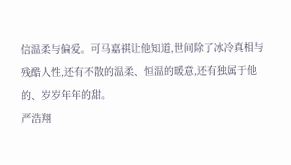信温柔与偏爱。可马嘉祺让他知道,世间除了冰冷真相与残酷人性,还有不散的温柔、恒温的暖意,还有独属于他的、岁岁年年的甜。
严浩翔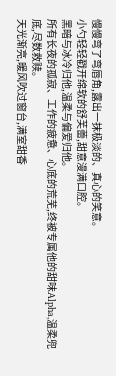慢慢弯了弯唇角,露出一抹极淡的、真心的笑意。
小勺轻轻戳开绵软的舒芙蕾,甜意漫满口腔。
黑暗与冰冷归他,温柔与偏爱归他。
所有长夜的孤寂、工作的疲惫、心底的荒芜,终被专属他的甜味Alpha,温柔兜底,尽数救赎。
天光渐亮,暖风吹过窗台,满室甜香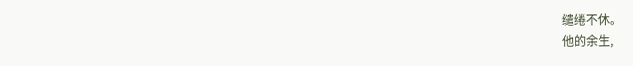缱绻不休。
他的余生,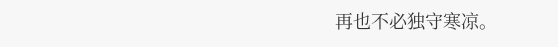再也不必独守寒凉。